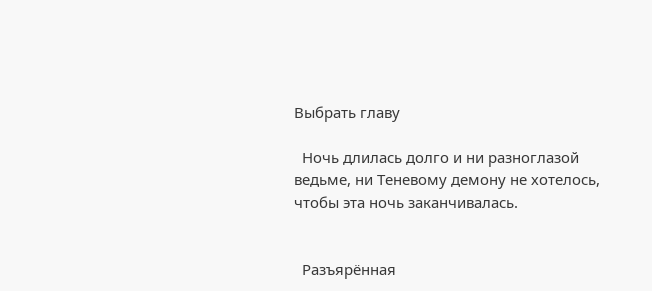Выбрать главу

  Ночь длилась долго и ни разноглазой ведьме, ни Теневому демону не хотелось, чтобы эта ночь заканчивалась.


  Разъярённая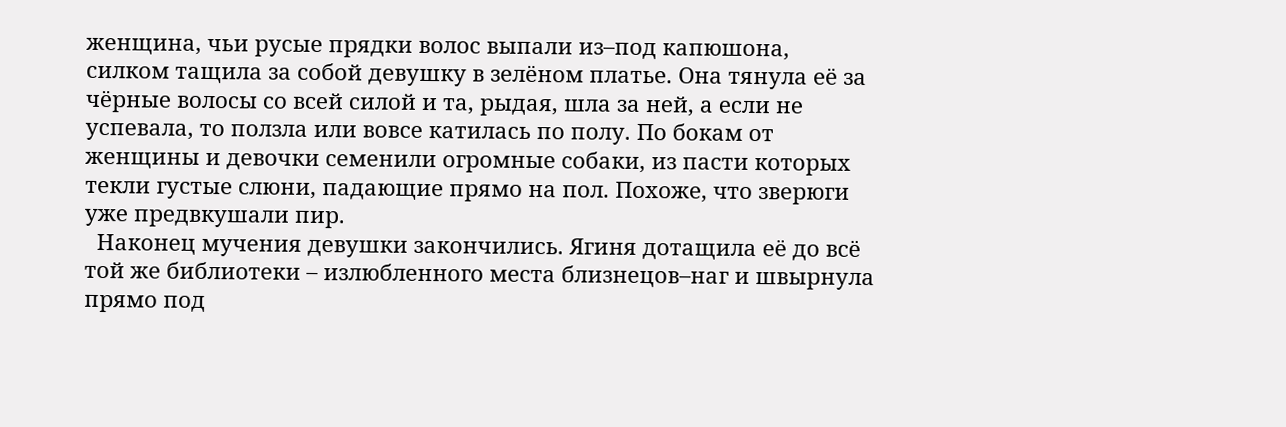женщина, чьи русые прядки волос выпали из–под капюшона, силком тащила за собой девушку в зелёном платье. Она тянула её за чёрные волосы со всей силой и та, рыдая, шла за ней, а если не успевала, то ползла или вовсе катилась по полу. По бокам от женщины и девочки семенили огромные собаки, из пасти которых текли густые слюни, падающие прямо на пол. Похоже, что зверюги уже предвкушали пир.
  Наконец мучения девушки закончились. Ягиня дотащила её до всё той же библиотеки – излюбленного места близнецов–наг и швырнула прямо под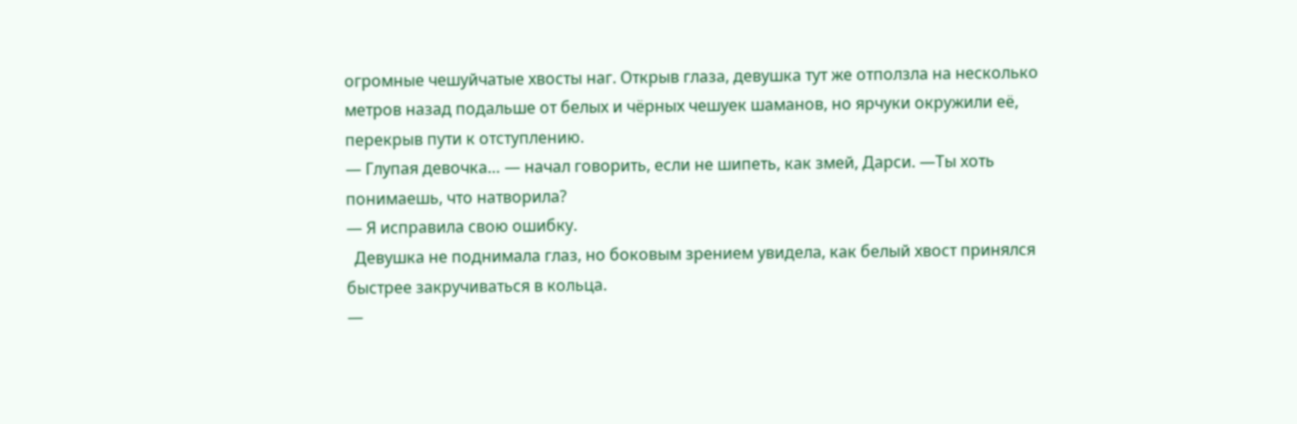огромные чешуйчатые хвосты наг. Открыв глаза, девушка тут же отползла на несколько метров назад подальше от белых и чёрных чешуек шаманов, но ярчуки окружили её, перекрыв пути к отступлению.
— Глупая девочка… — начал говорить, если не шипеть, как змей, Дарси. —Ты хоть понимаешь, что натворила?
— Я исправила свою ошибку.
  Девушка не поднимала глаз, но боковым зрением увидела, как белый хвост принялся быстрее закручиваться в кольца.
—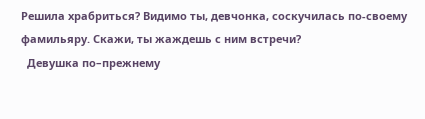Решила храбриться? Видимо ты, девчонка, соскучилась по-своему фамильяру. Скажи, ты жаждешь с ним встречи?
  Девушка по–прежнему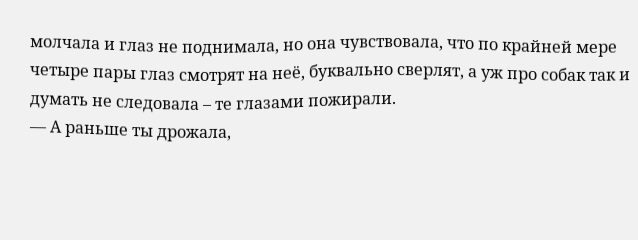молчала и глаз не поднимала, но она чувствовала, что по крайней мере четыре пары глаз смотрят на неё, буквально сверлят, а уж про собак так и думать не следовала – те глазами пожирали.
— А раньше ты дрожала,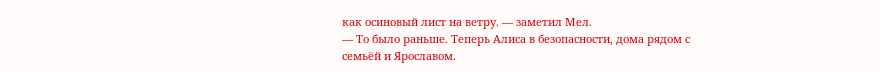как осиновый лист на ветру. — заметил Мел.
— То было раньше. Теперь Алиса в безопасности, дома рядом с семьёй и Ярославом.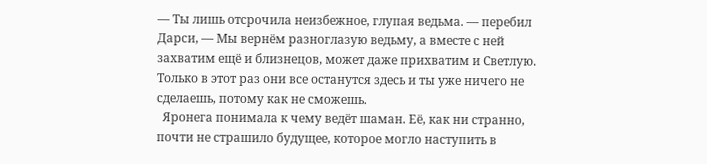— Ты лишь отсрочила неизбежное, глупая ведьма. — перебил Дарси, — Мы вернём разноглазую ведьму, а вместе с ней захватим ещё и близнецов, может даже прихватим и Светлую. Только в этот раз они все останутся здесь и ты уже ничего не сделаешь, потому как не сможешь.
  Яронега понимала к чему ведёт шаман. Её, как ни странно, почти не страшило будущее, которое могло наступить в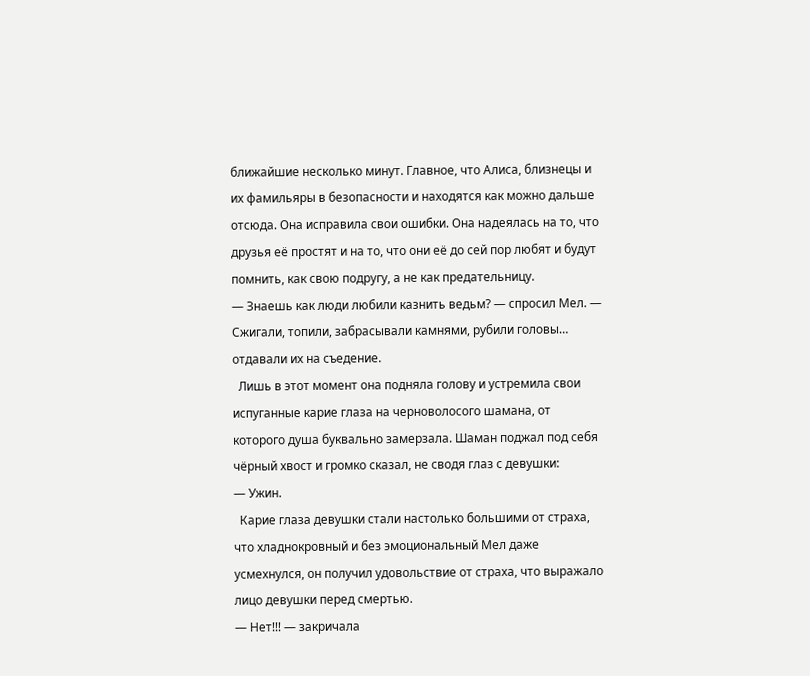ближайшие несколько минут. Главное, что Алиса, близнецы и их фамильяры в безопасности и находятся как можно дальше отсюда. Она исправила свои ошибки. Она надеялась на то, что друзья её простят и на то, что они её до сей пор любят и будут помнить, как свою подругу, а не как предательницу.
— Знаешь как люди любили казнить ведьм? — спросил Мел. — Сжигали, топили, забрасывали камнями, рубили головы… отдавали их на съедение.
  Лишь в этот момент она подняла голову и устремила свои испуганные карие глаза на черноволосого шамана, от которого душа буквально замерзала. Шаман поджал под себя чёрный хвост и громко сказал, не сводя глаз с девушки:
— Ужин.
  Карие глаза девушки стали настолько большими от страха, что хладнокровный и без эмоциональный Мел даже усмехнулся, он получил удовольствие от страха, что выражало лицо девушки перед смертью.
— Нет!!! — закричала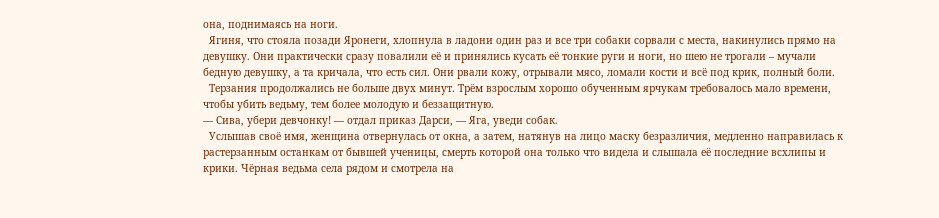она, поднимаясь на ноги.
  Ягиня, что стояла позади Яронеги, хлопнула в ладони один раз и все три собаки сорвали с места, накинулись прямо на девушку. Они практически сразу повалили её и принялись кусать её тонкие руги и ноги, но шею не трогали – мучали бедную девушку, а та кричала, что есть сил. Они рвали кожу, отрывали мясо, ломали кости и всё под крик, полный боли.
  Терзания продолжались не больше двух минут. Трём взрослым хорошо обученным ярчукам требовалось мало времени, чтобы убить ведьму, тем более молодую и беззащитную.
— Сива, убери девчонку! — отдал приказ Дарси, — Яга, уведи собак.
  Услышав своё имя, женщина отвернулась от окна, а затем, натянув на лицо маску безразличия, медленно направилась к растерзанным останкам от бывшей ученицы, смерть которой она только что видела и слышала её последние всхлипы и крики. Чёрная ведьма села рядом и смотрела на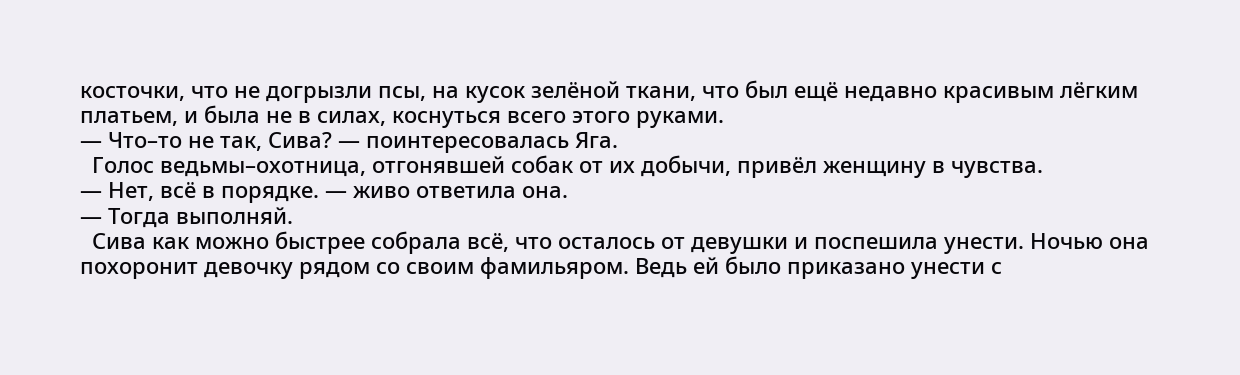косточки, что не догрызли псы, на кусок зелёной ткани, что был ещё недавно красивым лёгким платьем, и была не в силах, коснуться всего этого руками.
— Что–то не так, Сива? — поинтересовалась Яга.
  Голос ведьмы–охотница, отгонявшей собак от их добычи, привёл женщину в чувства.
— Нет, всё в порядке. — живо ответила она.
— Тогда выполняй.
  Сива как можно быстрее собрала всё, что осталось от девушки и поспешила унести. Ночью она похоронит девочку рядом со своим фамильяром. Ведь ей было приказано унести с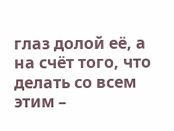глаз долой её, а на счёт того, что делать со всем этим –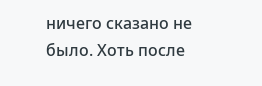ничего сказано не было. Хоть после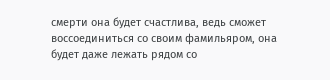смерти она будет счастлива, ведь сможет воссоединиться со своим фамильяром, она будет даже лежать рядом со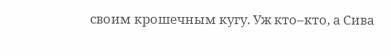своим крошечным кугу. Уж кто–кто, а Сива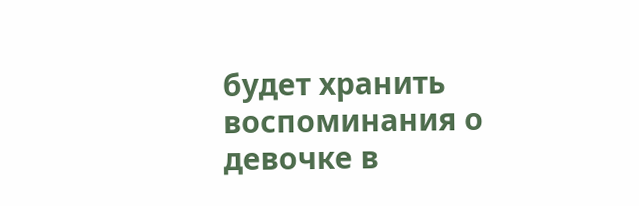будет хранить воспоминания о девочке в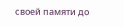своей памяти до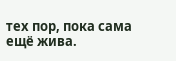тех пор, пока сама ещё жива.